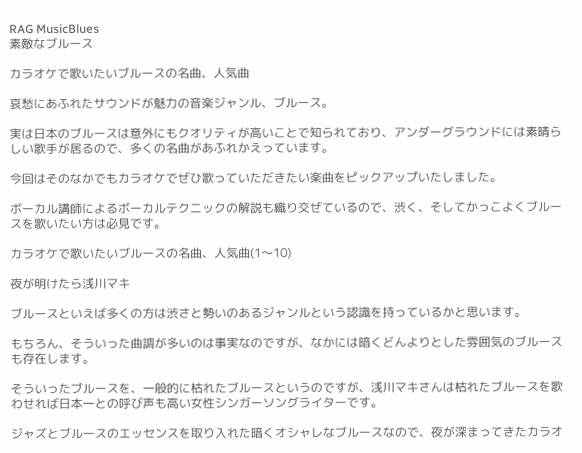RAG MusicBlues
素敵なブルース

カラオケで歌いたいブルースの名曲、人気曲

哀愁にあふれたサウンドが魅力の音楽ジャンル、ブルース。

実は日本のブルースは意外にもクオリティが高いことで知られており、アンダーグラウンドには素晴らしい歌手が居るので、多くの名曲があふれかえっています。

今回はそのなかでもカラオケでぜひ歌っていただきたい楽曲をピックアップいたしました。

ボーカル講師によるボーカルテクニックの解説も織り交ぜているので、渋く、そしてかっこよくブルースを歌いたい方は必見です。

カラオケで歌いたいブルースの名曲、人気曲(1〜10)

夜が明けたら浅川マキ

ブルースといえば多くの方は渋さと勢いのあるジャンルという認識を持っているかと思います。

もちろん、そういった曲調が多いのは事実なのですが、なかには暗くどんよりとした雰囲気のブルースも存在します。

そういったブルースを、一般的に枯れたブルースというのですが、浅川マキさんは枯れたブルースを歌わせれば日本一との呼び声も高い女性シンガーソングライターです。

ジャズとブルースのエッセンスを取り入れた暗くオシャレなブルースなので、夜が深まってきたカラオ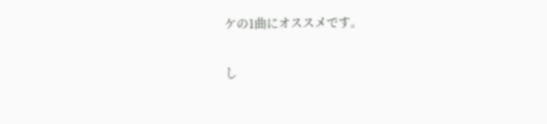ケの1曲にオススメです。

し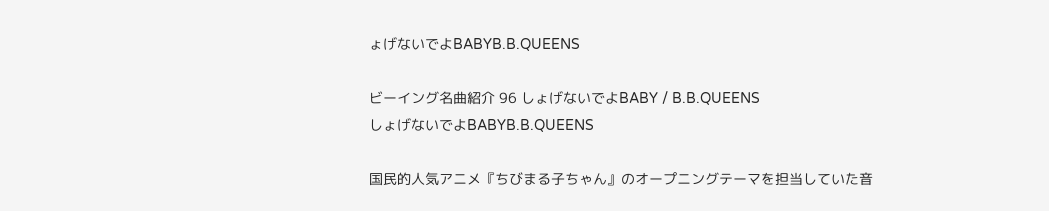ょげないでよBABYB.B.QUEENS

ビーイング名曲紹介 96 しょげないでよBABY / B.B.QUEENS
しょげないでよBABYB.B.QUEENS

国民的人気アニメ『ちびまる子ちゃん』のオープニングテーマを担当していた音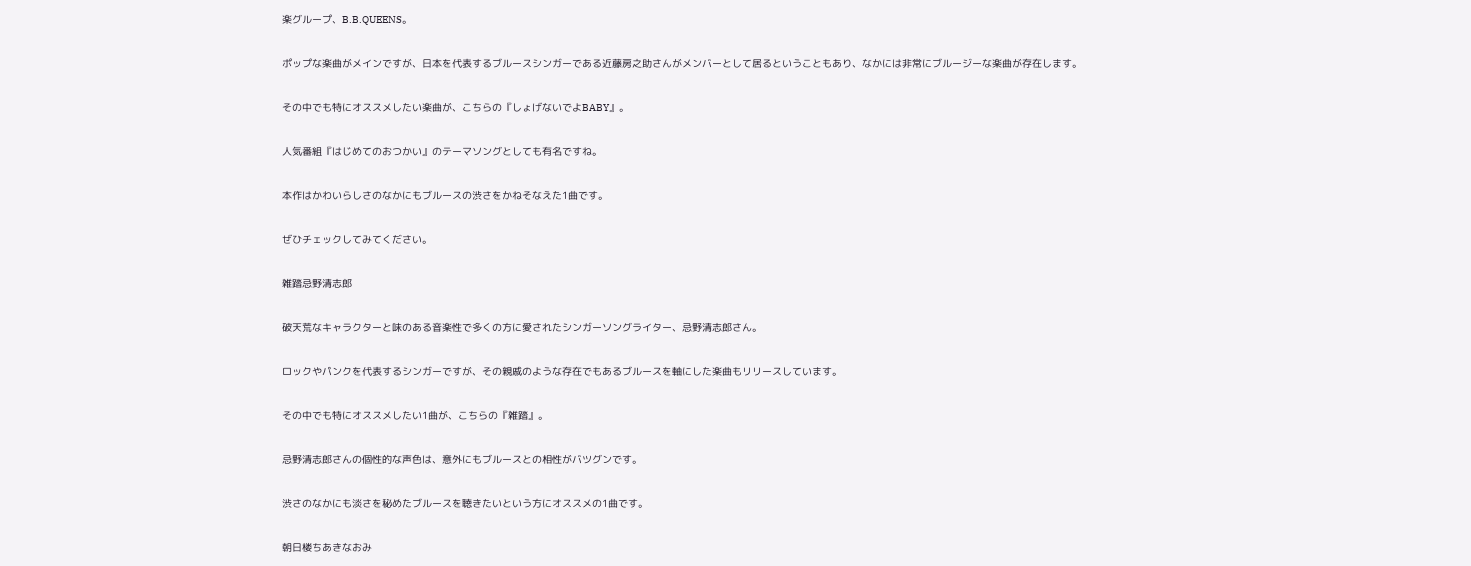楽グループ、B.B.QUEENS。

ポップな楽曲がメインですが、日本を代表するブルースシンガーである近藤房之助さんがメンバーとして居るということもあり、なかには非常にブルージーな楽曲が存在します。

その中でも特にオススメしたい楽曲が、こちらの『しょげないでよBABY』。

人気番組『はじめてのおつかい』のテーマソングとしても有名ですね。

本作はかわいらしさのなかにもブルースの渋さをかねそなえた1曲です。

ぜひチェックしてみてください。

雑踏忌野清志郎

破天荒なキャラクターと味のある音楽性で多くの方に愛されたシンガーソングライター、忌野清志郎さん。

ロックやパンクを代表するシンガーですが、その親戚のような存在でもあるブルースを軸にした楽曲もリリースしています。

その中でも特にオススメしたい1曲が、こちらの『雑踏』。

忌野清志郎さんの個性的な声色は、意外にもブルースとの相性がバツグンです。

渋さのなかにも淡さを秘めたブルースを聴きたいという方にオススメの1曲です。

朝日楼ちあきなおみ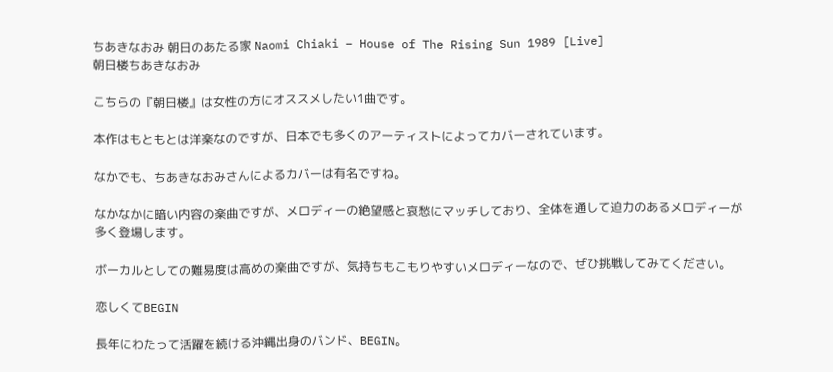ちあきなおみ 朝日のあたる家 Naomi Chiaki – House of The Rising Sun 1989 [Live]
朝日楼ちあきなおみ

こちらの『朝日楼』は女性の方にオススメしたい1曲です。

本作はもともとは洋楽なのですが、日本でも多くのアーティストによってカバーされています。

なかでも、ちあきなおみさんによるカバーは有名ですね。

なかなかに暗い内容の楽曲ですが、メロディーの絶望感と哀愁にマッチしており、全体を通して迫力のあるメロディーが多く登場します。

ボーカルとしての難易度は高めの楽曲ですが、気持ちもこもりやすいメロディーなので、ぜひ挑戦してみてください。

恋しくてBEGIN

長年にわたって活躍を続ける沖縄出身のバンド、BEGIN。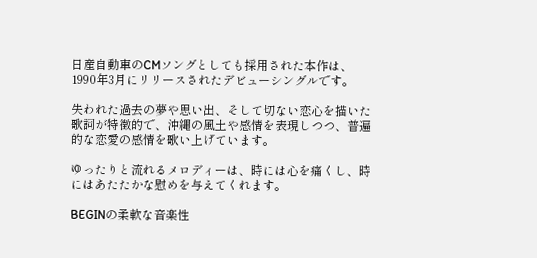日産自動車のCMソングとしても採用された本作は、1990年3月にリリースされたデビューシングルです。

失われた過去の夢や思い出、そして切ない恋心を描いた歌詞が特徴的で、沖縄の風土や感情を表現しつつ、普遍的な恋愛の感情を歌い上げています。

ゆったりと流れるメロディーは、時には心を痛くし、時にはあたたかな慰めを与えてくれます。

BEGINの柔軟な音楽性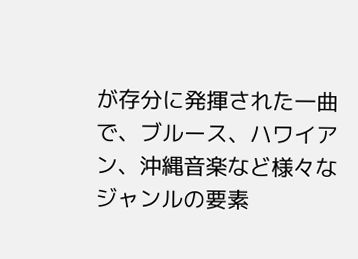が存分に発揮された一曲で、ブルース、ハワイアン、沖縄音楽など様々なジャンルの要素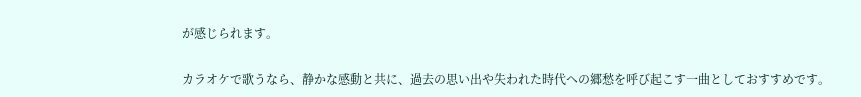が感じられます。

カラオケで歌うなら、静かな感動と共に、過去の思い出や失われた時代への郷愁を呼び起こす一曲としておすすめです。